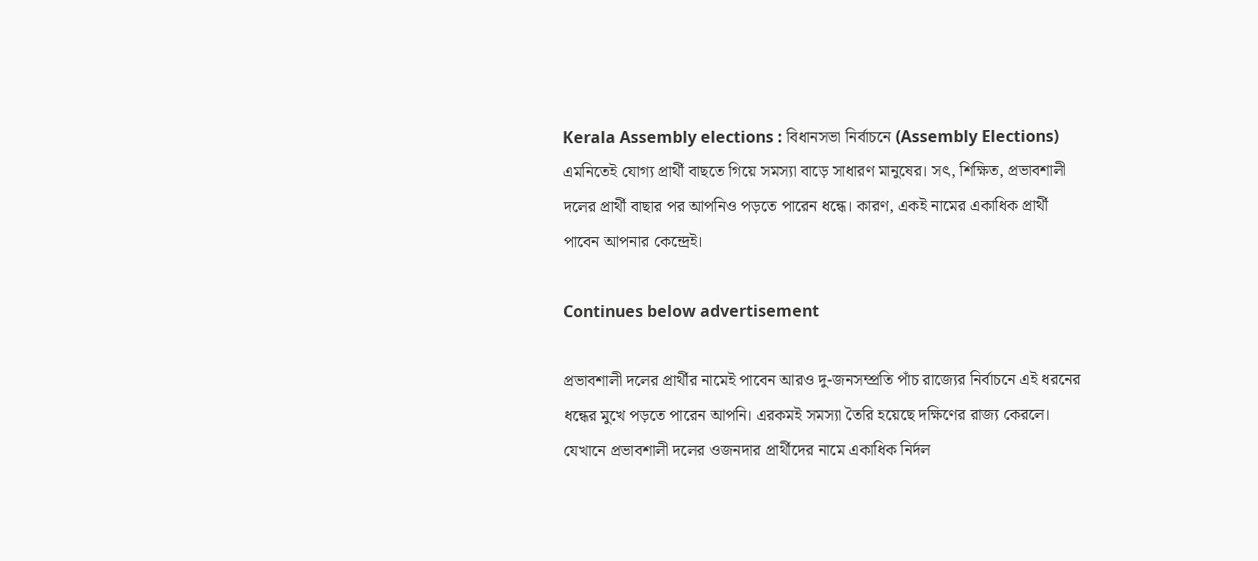Kerala Assembly elections : বিধানসভা নির্বাচনে (Assembly Elections) এমনিতেই যোগ্য প্রার্থী বাছতে গিয়ে সমস্যা বাড়ে সাধারণ মানুষের। সৎ, শিক্ষিত, প্রভাবশালী দলের প্রার্থী বাছার পর আপনিও পড়তে পারেন ধন্ধে। কারণ, একই নামের একাধিক প্রার্থী পাবেন আপনার কেন্দ্রেই।

Continues below advertisement

প্রভাবশালী দলের প্রার্থীর নামেই পাবেন আরও দু-জনসম্প্রতি পাঁচ রাজ্যের নির্বাচনে এই ধরনের ধন্ধের মুখে পড়তে পারেন আপনি। এরকমই সমস্যা তৈরি হয়েছে দক্ষিণের রাজ্য কেরলে। যেখানে প্রভাবশালী দলের ওজনদার প্রার্থীদের নামে একাধিক নির্দল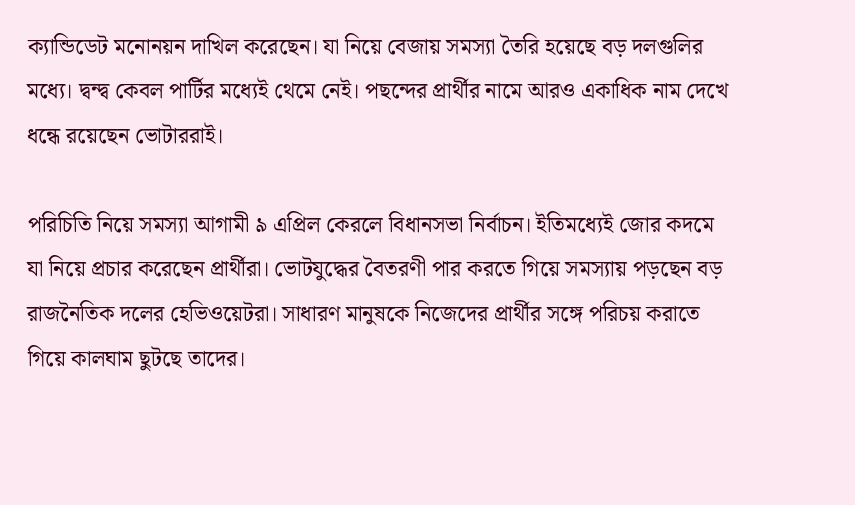ক্যান্ডিডেট মনোনয়ন দাখিল করেছেন। যা নিয়ে বেজায় সমস্যা তৈরি হয়েছে বড় দলগুলির মধ্যে। দ্বন্দ্ব কেবল পার্টির মধ্যেই থেমে নেই। পছন্দের প্রার্থীর নামে আরও একাধিক নাম দেখে ধন্ধে রয়েছেন ভোটাররাই।

পরিচিতি নিয়ে সমস্যা আগামী ৯ এপ্রিল কেরলে বিধানসভা নির্বাচন। ইতিমধ্যেই জোর কদমে যা নিয়ে প্রচার করেছেন প্রার্থীরা। ভোটযুদ্ধের বৈতরণী পার করতে গিয়ে সমস্যায় পড়ছেন বড় রাজনৈতিক দলের হেভিওয়েটরা। সাধারণ মানুষকে নিজেদের প্রার্থীর সঙ্গে পরিচয় করাতে গিয়ে কালঘাম ছুটছে তাদের।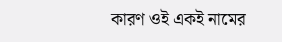কারণ ওই একই নামের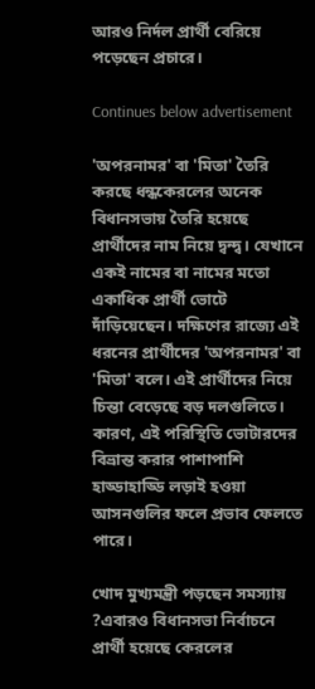আরও নির্দল প্রার্থী বেরিয়ে পড়েছেন প্রচারে।

Continues below advertisement

'অপরনামর' বা 'মিতা' তৈরি করছে ধন্ধকেরলের অনেক বিধানসভায় তৈরি হয়েছে প্রার্থীদের নাম নিয়ে দ্বন্দ্ব। যেখানে একই নামের বা নামের মতো একাধিক প্রার্থী ভোটে দাঁড়িয়েছেন। দক্ষিণের রাজ্যে এই ধরনের প্রার্থীদের 'অপরনামর' বা 'মিতা' বলে। এই প্রার্থীদের নিয়ে চিন্তা বেড়েছে বড় দলগুলিতে। কারণ, এই পরিস্থিতি ভোটারদের বিভ্রান্ত করার পাশাপাশি হাড্ডাহাড্ডি লড়াই হওয়া আসনগুলির ফলে প্রভাব ফেলতে পারে।

খোদ মুখ্যমন্ত্রী পড়ছেন সমস্যায় ?এবারও বিধানসভা নির্বাচনে প্রার্থী হয়েছে কেরলের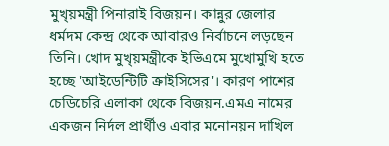মুখ্য়মন্ত্রী পিনারাই বিজয়ন। কান্নুর জেলার ধর্মদম কেন্দ্র থেকে আবারও নির্বাচনে লড়ছেন তিনি। খোদ মুখ্য়মন্ত্রীকে ইভিএমে মুখোমুখি হতে হচ্ছে 'আইডেন্টিটি ক্রাইসিসের'। কারণ পাশের চেডিচেরি এলাকা থেকে বিজয়ন.এমএ নামের একজন নির্দল প্রার্থীও এবার মনোনয়ন দাখিল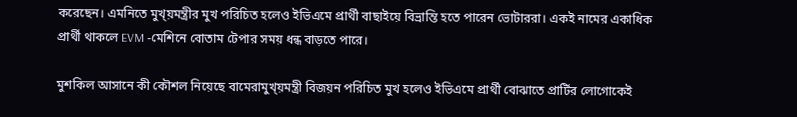করেছেন। এমনিতে মুখ্য়মন্ত্রীর মুখ পরিচিত হলেও ইভিএমে প্রার্থী বাছাইয়ে বিভ্রান্তি হতে পারেন ভোটাররা। একই নামের একাধিক প্রার্থী থাকলে EVM -মেশিনে বোতাম টেপার সময় ধন্ধ বাড়তে পারে।

মুশকিল আসানে কী কৌশল নিয়েছে বামেরামুখ্য়মন্ত্রী বিজয়ন পরিচিত মুখ হলেও ইভিএমে প্রার্থী বোঝাতে প্রার্টির লোগোকেই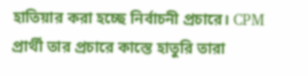হাতিয়ার করা হচ্ছে নির্বাচনী প্রচারে। CPM প্রার্থী তার প্রচারে কাস্তে হাতুরি তারা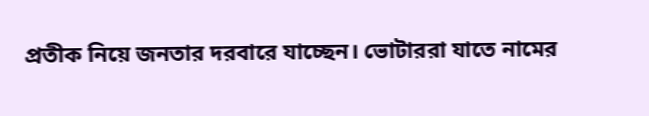প্রতীক নিয়ে জনতার দরবারে যাচ্ছেন। ভোটাররা যাতে নামের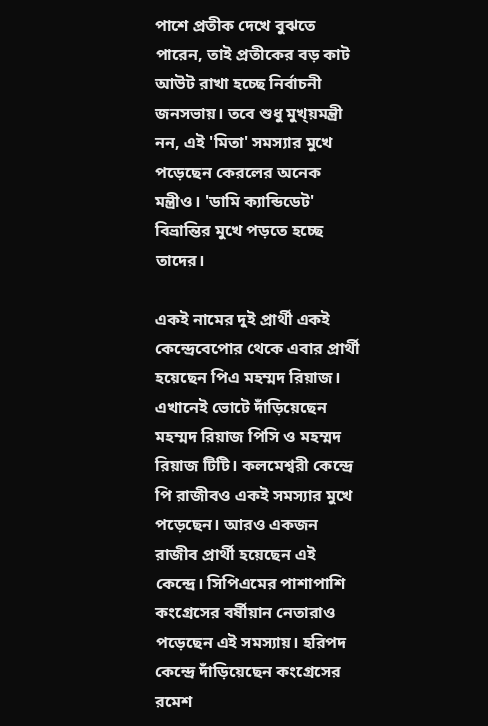পাশে প্রতীক দেখে বুঝতে পারেন, তাই প্রতীকের বড় কাট আউট রাখা হচ্ছে নির্বাচনী জনসভায়। তবে শুধু মুখ্য়মন্ত্রী নন, এই 'মিতা' সমস্যার মুখে পড়েছেন কেরলের অনেক মন্ত্রীও। 'ডামি ক্যান্ডিডেট' বিভ্রান্তির মুখে পড়তে হচ্ছে তাদের।

একই নামের দুই প্রার্থী একই কেন্দ্রেবেপোর থেকে এবার প্রার্থী হয়েছেন পিএ মহম্মদ রিয়াজ। এখানেই ভোটে দাঁড়িয়েছেন মহম্মদ রিয়াজ পিসি ও মহম্মদ রিয়াজ টিটি। কলমেশ্বরী কেন্দ্রে পি রাজীবও একই সমস্যার মুখে পড়েছেন। আরও একজন রাজীব প্রার্থী হয়েছেন এই কেন্দ্রে। সিপিএমের পাশাপাশি কংগ্রেসের বর্ষীয়ান নেতারাও পড়েছেন এই সমস্যায়। হরিপদ কেন্দ্রে দাঁড়িয়েছেন কংগ্রেসের রমেশ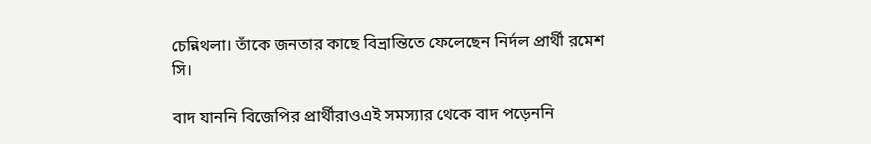চেন্নিথলা। তাঁকে জনতার কাছে বিভ্রান্তিতে ফেলেছেন নির্দল প্রার্থী রমেশ সি।

বাদ যাননি বিজেপির প্রার্থীরাওএই সমস্যার থেকে বাদ পড়েননি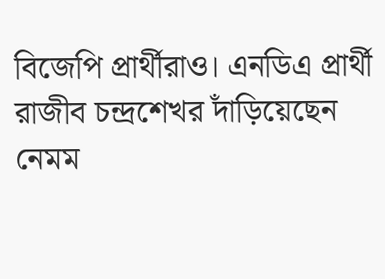বিজেপি প্রার্থীরাও। এনডিএ প্রার্থী রাজীব চন্দ্রশেখর দাঁড়িয়েছেন নেমম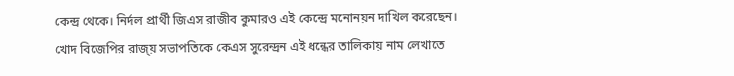কেন্দ্র থেকে। নির্দল প্রার্থী জিএস রাজীব কুমারও এই কেন্দ্রে মনোনয়ন দাখিল করেছেন। খোদ বিজেপির রাজ্য় সভাপতিকে কেএস সুরেন্দ্রন এই ধন্ধের তালিকায় নাম লেখাতে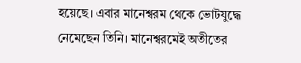হয়েছে। এবার মানেশ্বরম থেকে ভোটযুদ্ধে নেমেছেন তিনি। মানেশ্বরমেই অতীতের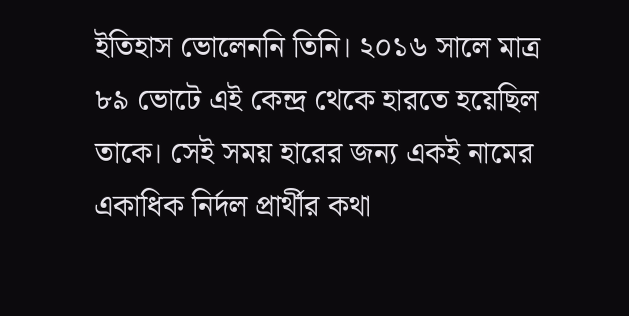ইতিহাস ভোলেননি তিনি। ২০১৬ সালে মাত্র ৮৯ ভোটে এই কেন্দ্র থেকে হারতে হয়েছিল তাকে। সেই সময় হারের জন্য একই নামের একাধিক নির্দল প্রার্থীর কথা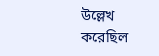উল্লেখ করেছিল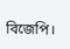বিজেপি।